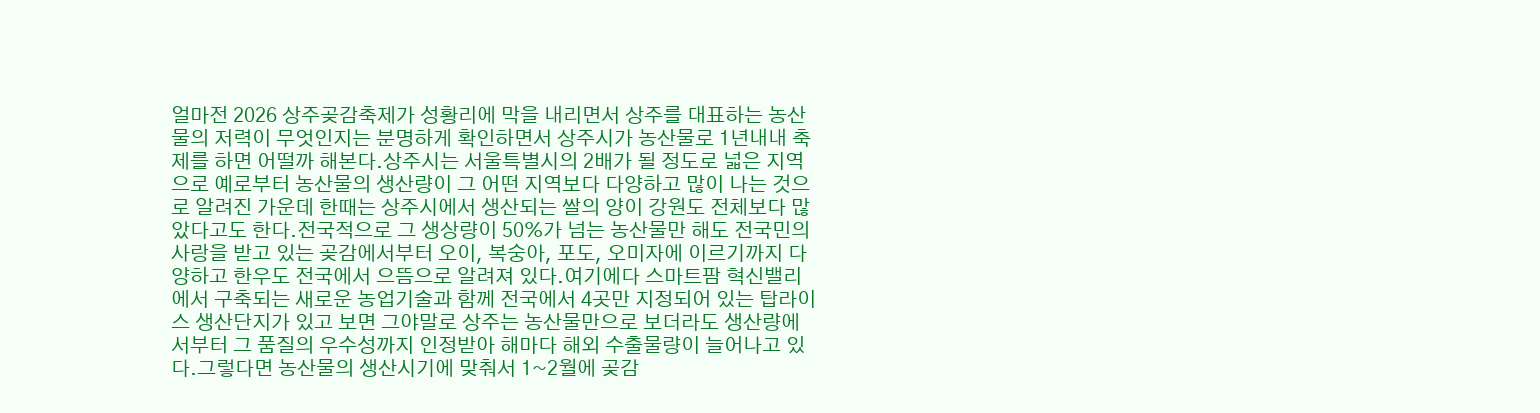얼마전 2026 상주곶감축제가 성황리에 막을 내리면서 상주를 대표하는 농산물의 저력이 무엇인지는 분명하게 확인하면서 상주시가 농산물로 1년내내 축제를 하면 어떨까 해본다.상주시는 서울특별시의 2배가 될 정도로 넓은 지역으로 예로부터 농산물의 생산량이 그 어떤 지역보다 다양하고 많이 나는 것으로 알려진 가운데 한때는 상주시에서 생산되는 쌀의 양이 강원도 전체보다 많았다고도 한다.전국적으로 그 생상량이 50%가 넘는 농산물만 해도 전국민의 사랑을 받고 있는 곶감에서부터 오이, 복숭아, 포도, 오미자에 이르기까지 다양하고 한우도 전국에서 으뜸으로 알려져 있다.여기에다 스마트팜 혁신밸리에서 구축되는 새로운 농업기술과 함께 전국에서 4곳만 지정되어 있는 탑라이스 생산단지가 있고 보면 그야말로 상주는 농산물만으로 보더라도 생산량에서부터 그 품질의 우수성까지 인정받아 해마다 해외 수출물량이 늘어나고 있다.그렇다면 농산물의 생산시기에 맞춰서 1~2월에 곶감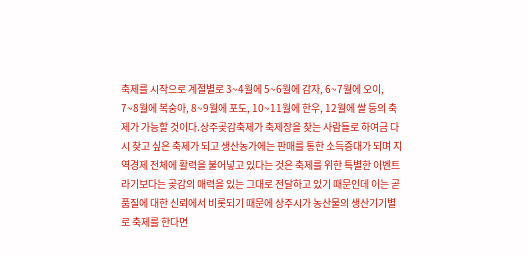축제를 시작으로 계절별로 3~4월에 5~6월에 감자, 6~7월에 오이, 7~8월에 복숭아, 8~9월에 포도, 10~11월에 한우, 12월에 쌀 등의 축제가 가능할 것이다.상주곶감축제가 축제장을 찾는 사람들로 하여금 다시 찾고 싶은 축제가 되고 생산농가에는 판매를 통한 소득증대가 되며 지역경제 전체에 활력을 불어넣고 있다는 것은 축제를 위한 특별한 이벤트라기보다는 곶감의 매력을 있는 그대로 전달하고 있기 때문인데 이는 곧 품질에 대한 신뢰에서 비롯되기 때문에 상주시가 농산물의 생산기기별로 축제를 한다면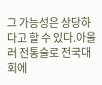그 가능성은 상당하다고 할 수 있다.아울러 전통술로 전국대회에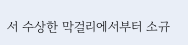서 수상한 막걸리에서부터 소규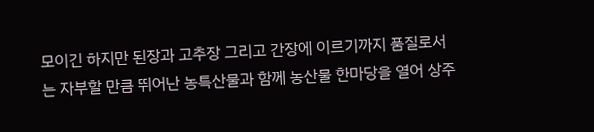모이긴 하지만 된장과 고추장 그리고 간장에 이르기까지 품질로서는 자부할 만큼 뛰어난 농특산물과 함께 농산물 한마당을 열어 상주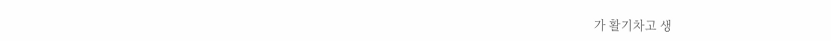가 활기차고 생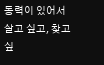동력이 있어서 살고 싶고, 찾고 싶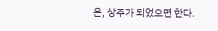은, 상주가 되었으면 한다.